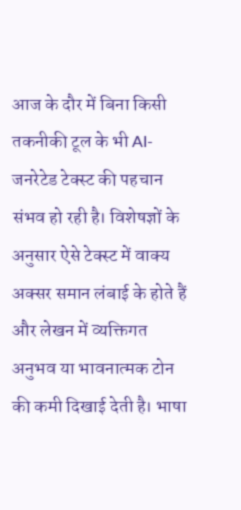आज के दौर में बिना किसी तकनीकी टूल के भी AI-जनरेटेड टेक्स्ट की पहचान संभव हो रही है। विशेषज्ञों के अनुसार ऐसे टेक्स्ट में वाक्य अक्सर समान लंबाई के होते हैं और लेखन में व्यक्तिगत अनुभव या भावनात्मक टोन की कमी दिखाई देती है। भाषा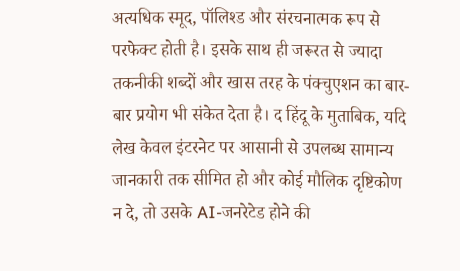अत्यधिक स्मूद, पॉलिश्ड और संरचनात्मक रूप से परफेक्ट होती है। इसके साथ ही जरूरत से ज्यादा तकनीकी शब्दों और खास तरह के पंक्चुएशन का बार-बार प्रयोग भी संकेत देता है। द हिंदू के मुताबिक, यदि लेख केवल इंटरनेट पर आसानी से उपलब्ध सामान्य जानकारी तक सीमित हो और कोई मौलिक दृष्टिकोण न दे, तो उसके AI-जनरेटेड होने की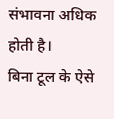संभावना अधिक होती है।
बिना टूल के ऐसे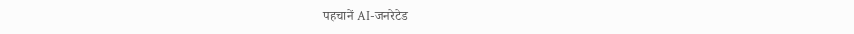पहचानें AI-जनरेटेड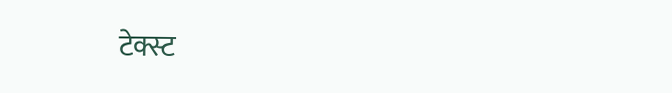टेक्स्ट